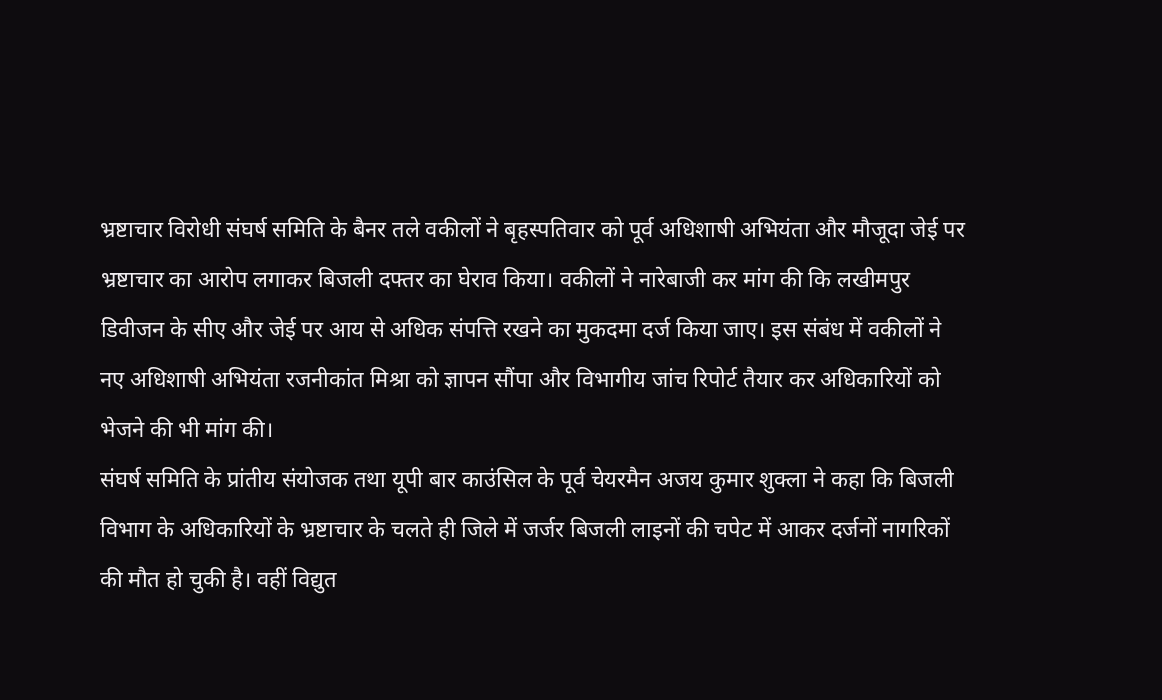भ्रष्टाचार विरोधी संघर्ष समिति के बैनर तले वकीलों ने बृहस्पतिवार को पूर्व अधिशाषी अभियंता और मौजूदा जेई पर भ्रष्टाचार का आरोप लगाकर बिजली दफ्तर का घेराव किया। वकीलों ने नारेबाजी कर मांग की कि लखीमपुर डिवीजन के सीए और जेई पर आय से अधिक संपत्ति रखने का मुकदमा दर्ज किया जाए। इस संबंध में वकीलों ने नए अधिशाषी अभियंता रजनीकांत मिश्रा को ज्ञापन सौंपा और विभागीय जांच रिपोर्ट तैयार कर अधिकारियों को भेजने की भी मांग की।
संघर्ष समिति के प्रांतीय संयोजक तथा यूपी बार काउंसिल के पूर्व चेयरमैन अजय कुमार शुक्ला ने कहा कि बिजली विभाग के अधिकारियों के भ्रष्टाचार के चलते ही जिले में जर्जर बिजली लाइनों की चपेट में आकर दर्जनों नागरिकों की मौत हो चुकी है। वहीं विद्युत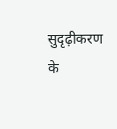सुदृढ़ीकरण के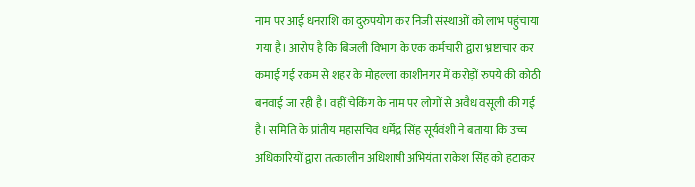नाम पर आई धनराशि का दुरुपयोग कर निजी संस्थाओं को लाभ पहुंचाया गया है। आरोप है कि बिजली विभाग के एक कर्मचारी द्वारा भ्रष्टाचार कर कमाई गई रकम से शहर के मोहल्ला काशीनगर में करोड़ों रुपये की कोठी बनवाई जा रही है। वहीं चेकिंग के नाम पर लोगों से अवैध वसूली की गई है। समिति के प्रांतीय महासचिव धर्मेंद्र सिंह सूर्यवंशी ने बताया कि उच्च अधिकारियों द्वारा तत्कालीन अधिशाषी अभियंता राकेश सिंह को हटाकर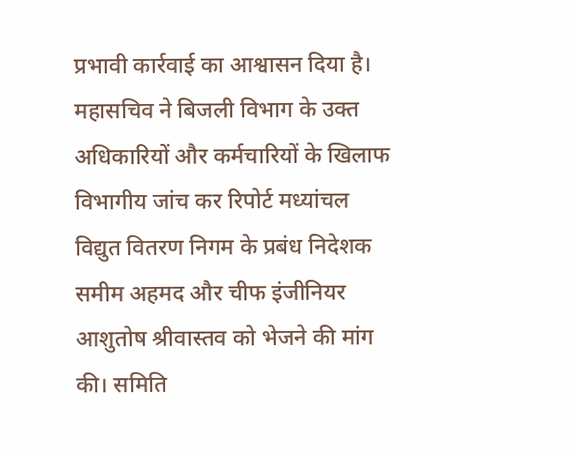प्रभावी कार्रवाई का आश्वासन दिया है। महासचिव ने बिजली विभाग के उक्त अधिकारियों और कर्मचारियों के खिलाफ विभागीय जांच कर रिपोर्ट मध्यांचल विद्युत वितरण निगम के प्रबंध निदेशक समीम अहमद और चीफ इंजीनियर आशुतोष श्रीवास्तव को भेजने की मांग की। समिति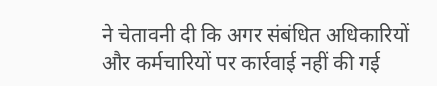ने चेतावनी दी कि अगर संबंधित अधिकारियों और कर्मचारियों पर कार्रवाई नहीं की गई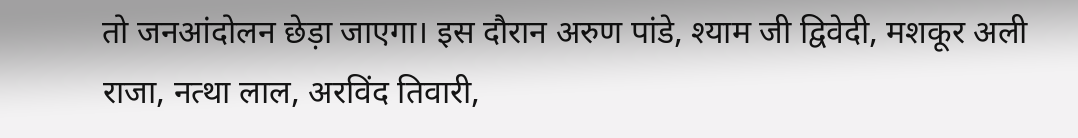तो जनआंदोलन छेड़ा जाएगा। इस दौरान अरुण पांडे, श्याम जी द्विवेदी, मशकूर अली राजा, नत्था लाल, अरविंद तिवारी,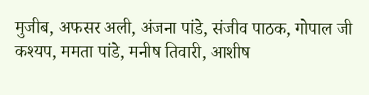मुजीब, अफसर अली, अंजना पांडे, संजीव पाठक, गोपाल जी कश्यप, ममता पांडे, मनीष तिवारी, आशीष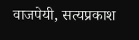वाजपेयी, सत्यप्रकाश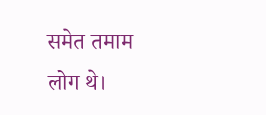समेत तमाम लोग थे।